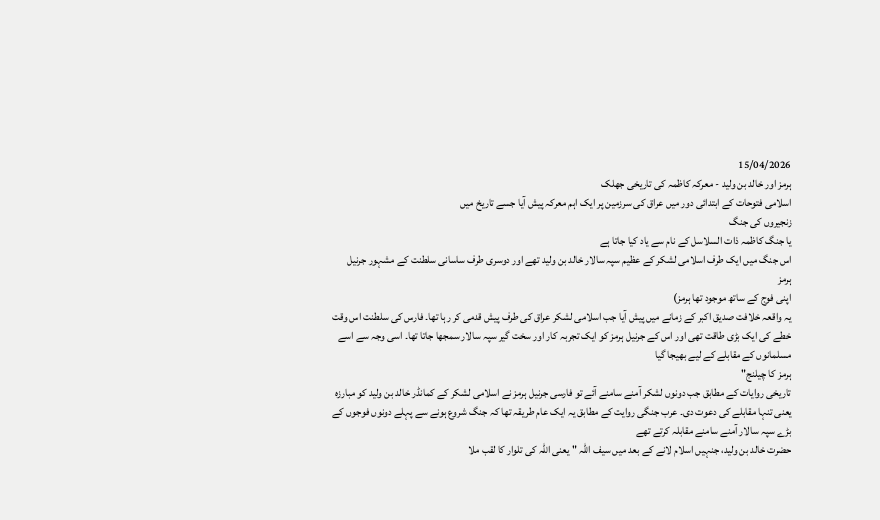15/04/2026
ہرمز اور خالد بن ولید - معرکہ کاظمہ کی تاریخی جھلک
اسلامی فتوحات کے ابتدائی دور میں عراق کی سرزمین پر ایک اہم معرکہ پیش آیا جسے تاریخ میں
زنجیروں کی جنگ
یا جنگ کاظمہ ذات السلاسل کے نام سے یاد کیا جاتا ہے
اس جنگ میں ایک طرف اسلامی لشکر کے عظیم سپہ سالار خالد بن ولید تھے اور دوسری طرف ساسانی سلطنت کے مشہور جرنیل
ہرمز
اپنی فوج کے ساتھ موجود تھا ہرمز)
یہ واقعہ خلافت صدیق اکبر کے زمانے میں پیش آیا جب اسلامی لشکر عراق کی طرف پیش قدمی کر رہا تھا۔ فارس کی سلطنت اس وقت خطے کی ایک بڑی طاقت تھی اور اس کے جرنیل ہرمز کو ایک تجربہ کار اور سخت گیر سپہ سالار سمجھا جاتا تھا۔ اسی وجہ سے اسے مسلمانوں کے مقابلے کے لیے بھیجا گیا
ہرمز کا چیلنج"
تاریخی روایات کے مطابق جب دونوں لشکر آمنے سامنے آئے تو فارسی جرنیل ہرمز نے اسلامی لشکر کے کمانڈر خالد بن ولید کو مبارزه یعنی تنہا مقابلے کی دعوت دی۔ عرب جنگی روایت کے مطابق یہ ایک عام طریقہ تھا کہ جنگ شروع ہونے سے پہلے دونوں فوجوں کے بڑے سپہ سالار آمنے سامنے مقابلہ کرتے تھے
حضرت خالد بن ولید، جنہیں اسلام لانے کے بعد میں سیف اللہ " یعنی اللہ کی تلوار کا لقب ملا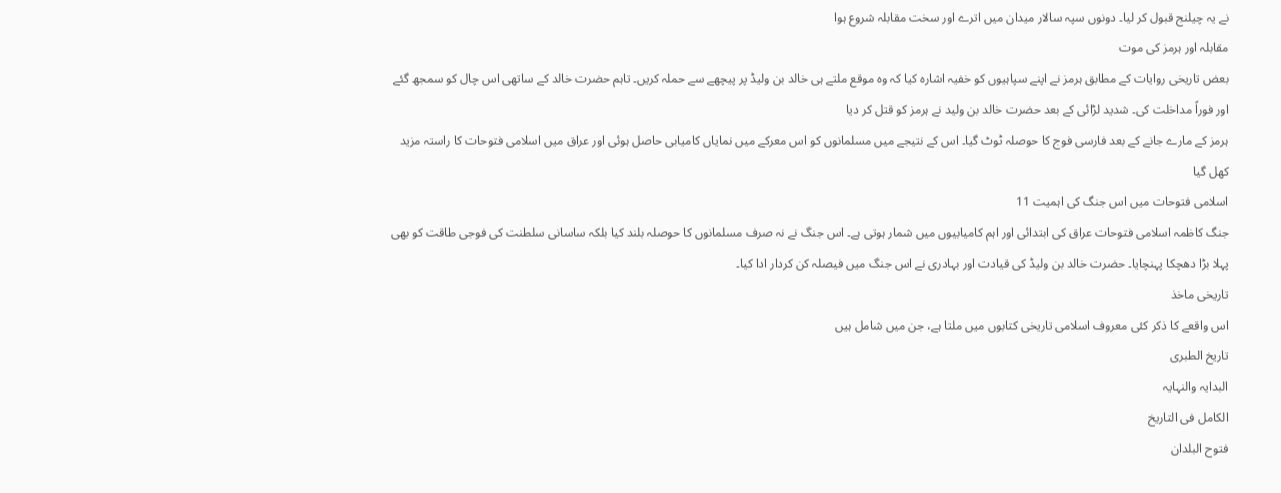نے یہ چیلنج قبول کر لیا۔ دونوں سپہ سالار میدان میں اترے اور سخت مقابلہ شروع ہوا
مقابلہ اور ہرمز کی موت
بعض تاریخی روایات کے مطابق ہرمز نے اپنے سپاہیوں کو خفیہ اشارہ کیا کہ وہ موقع ملتے ہی خالد بن ولیڈ پر پیچھے سے حملہ کریں۔ تاہم حضرت خالد کے ساتھی اس چال کو سمجھ گئے اور فوراً مداخلت کی۔ شدید لڑائی کے بعد حضرت خالد بن ولید نے ہرمز کو قتل کر دیا
ہرمز کے مارے جانے کے بعد فارسی فوج کا حوصلہ ٹوٹ گیا۔ اس کے نتیجے میں مسلمانوں کو اس معرکے میں نمایاں کامیابی حاصل ہوئی اور عراق میں اسلامی فتوحات کا راستہ مزید کھل گیا
اسلامی فتوحات میں اس جنگ کی اہمیت 11
جنگ کاظمہ اسلامی فتوحات عراق کی ابتدائی اور اہم کامیابیوں میں شمار ہوتی ہے۔ اس جنگ نے نہ صرف مسلمانوں کا حوصلہ بلند کیا بلکہ ساسانی سلطنت کی فوجی طاقت کو بھی پہلا بڑا دھچکا پہنچایا۔ حضرت خالد بن ولیڈ کی قیادت اور بہادری نے اس جنگ میں فیصلہ کن کردار ادا کیا۔
تاریخی ماخذ
اس واقعے کا ذکر کئی معروف اسلامی تاریخی کتابوں میں ملتا ہے، جن میں شامل ہیں
تاریخ الطبری
البدایہ والنہایہ
الکامل فی التاریخ
فتوح البلدان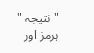"نتیجہ "
ہرمز اور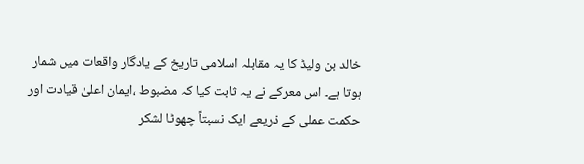خالد بن ولیڈ کا یہ مقابلہ اسلامی تاریخ کے یادگار واقعات میں شمار ہوتا ہے۔ اس معرکے نے یہ ثابت کیا کہ مضبوط ،ایمان اعلیٰ قیادت اور حکمت عملی کے ذریعے ایک نسبتاً چھوٹا لشکر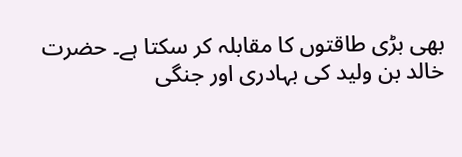بھی بڑی طاقتوں کا مقابلہ کر سکتا ہے۔ حضرت خالد بن ولید کی بہادری اور جنگی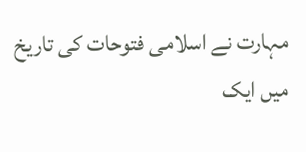مہارت نے اسلامی فتوحات کی تاریخ میں ایک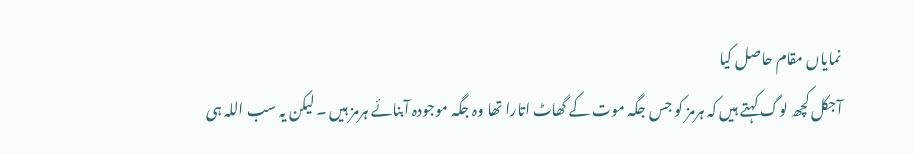نمایاں مقام حاصل کیا
آجکل کچھ لوگ کہتے ہیں کہ ہرمز کو جس جگہ موت کے گھاٹ اتارا تھا وہ جگہ موجودہ آبنائے ہرمز ہیں ۔ لیکن یہ سب اللہ ہی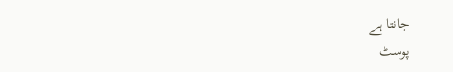جانتا ہے
پوسٹ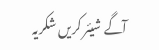آگے شیئر کریں شکریہ